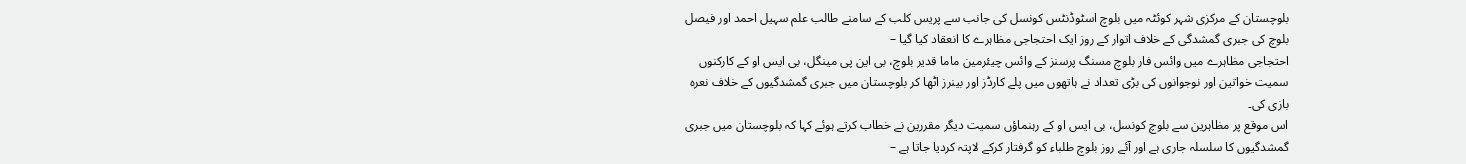بلوچستان کے مرکزی شہر کوئٹہ میں بلوچ اسٹوڈنٹس کونسل کی جانب سے پریس کلب کے سامنے طالب علم سہیل احمد اور فیصل بلوچ کی جبری گمشدگی کے خلاف اتوار کے روز ایک احتجاجی مظاہرے کا انعقاد کیا گیا –
احتجاجی مظاہرے میں وائس فار بلوچ مسنگ پرسنز کے وائس چیئرمین ماما قدیر بلوچ، بی این پی مینگل، بی ایس او کے کارکنوں سمیت خواتین اور نوجوانوں کی بڑی تعداد نے ہاتھوں میں پلے کارڈز اور بینرز اٹھا کر بلوچستان میں جبری گمشدگیوں کے خلاف نعرہ بازی کی۔
اس موقع پر مظاہرین سے بلوچ کونسل، بی ایس او کے رہنماؤں سمیت دیگر مقررین نے خطاب کرتے ہوئے کہا کہ بلوچستان میں جبری گمشدگیوں کا سلسلہ جاری ہے اور آئے روز بلوچ طلباء کو گرفتار کرکے لاپتہ کردیا جاتا ہے –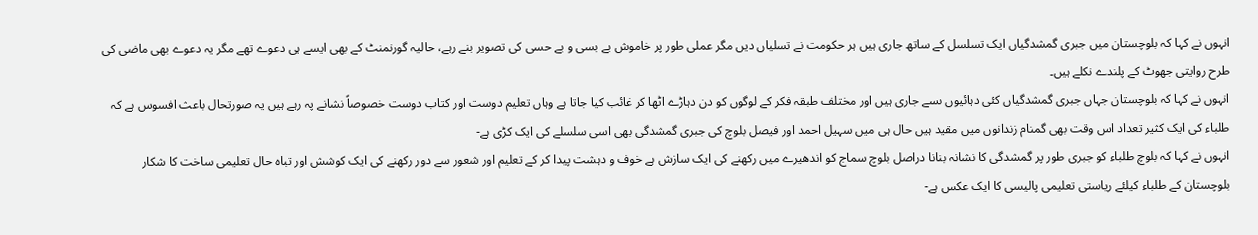انہوں نے کہا کہ بلوچستان میں جبری گمشدگیاں ایک تسلسل کے ساتھ جاری ہیں ہر حکومت نے تسلیاں دیں مگر عملی طور پر خاموش بے بسی و بے حسی کی تصویر بنے رہے، حالیہ گورنمنٹ کے بھی ایسے ہی دعوے تھے مگر یہ دعوے بھی ماضی کی طرح روایتی جھوٹ کے پلندے نکلے ہیں۔
انہوں نے کہا کہ بلوچستان جہاں جبری گمشدگیاں کئی دہائیوں ںسے جاری ہیں اور مختلف طبقہ فکر کے لوگوں کو دن دہاڑے اٹھا کر غائب کیا جاتا ہے وہاں تعلیم دوست اور کتاب دوست خصوصاً نشانے پہ رہے ہیں یہ صورتحال باعث افسوس ہے کہ طلباء کی ایک کثیر تعداد اس وقت بھی گمنام زندانوں میں مقید ہیں حال ہی میں سہیل احمد اور فیصل بلوچ کی جبری گمشدگی بھی اسی سلسلے کی ایک کڑی ہے-
انہوں نے کہا کہ بلوچ طلباء کو جبری طور پر گمشدگی کا نشانہ بنانا دراصل بلوچ سماج کو اندھیرے میں رکھنے کی ایک سازش ہے خوف و دہشت پیدا کر کے تعلیم اور شعور سے دور رکھنے کی ایک کوشش اور تباہ حال تعلیمی ساخت کا شکار بلوچستان کے طلباء کیلئے ریاستی تعلیمی پالیسی کا ایک عکس ہے-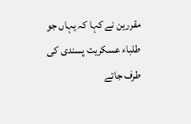مقررین نے کہا کہ یہاں جو طلباء عسکریت پسندی کی طرف جاتے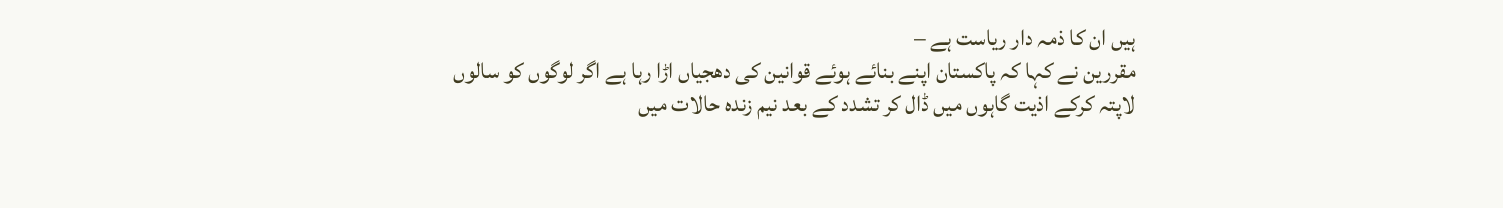ہیں ان کا ذمہ دار ریاست ہے –
مقررین نے کہا کہ پاکستان اپنے بنائے ہوئے قوانین کی دھجیاں اڑا رہا ہے اگر لوگوں کو سالوں لاپتہ کرکے اذیت گاہوں میں ڈال کر تشدد کے بعد نیم زندہ حالات میں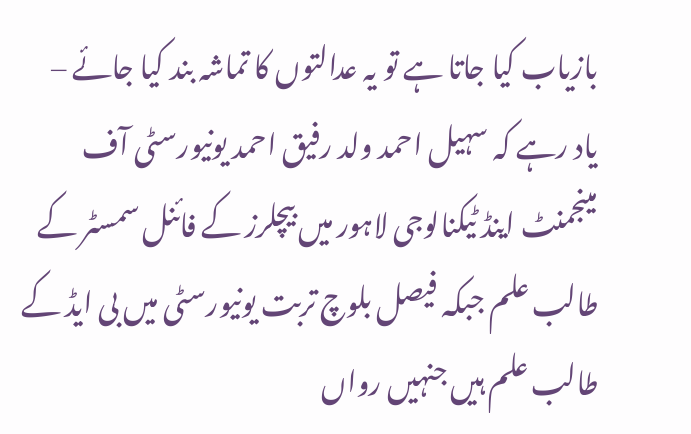بازیاب کیا جاتا ہے تو یہ عدالتوں کا تماشہ بند کیا جائے –
یاد رہے کہ سہیل احمد ولد رفیق احمد یونیورسٹی آف مینجمنٹ اینڈ ٹیکنالوجی لاہور میں بیچلرز کے فائنل سمسٹر کے طالب علم جبکہ فیصل بلوچ تربت یونیورسٹی میں بی ایڈ کے طالب علم ہیں جنہیں رواں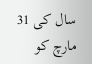سال کی 31 مارچ کو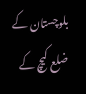بلوچستان کے ضلع کیچ کے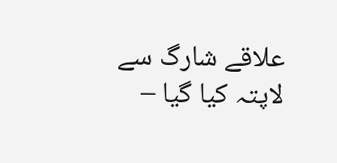علاقے شارگ سے لاپتہ کیا گیا –